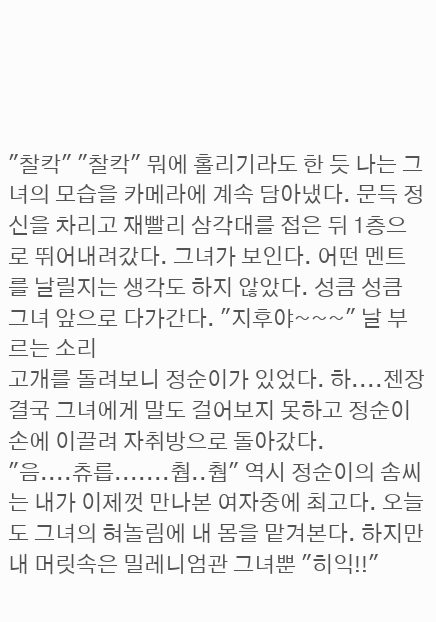"찰칵" "찰칵" 뭐에 홀리기라도 한 듯 나는 그녀의 모습을 카메라에 계속 담아냈다. 문득 정신을 차리고 재빨리 삼각대를 접은 뒤 1층으로 뛰어내려갔다. 그녀가 보인다. 어떤 멘트를 날릴지는 생각도 하지 않았다. 성큼 성큼 그녀 앞으로 다가간다. "지후야~~~" 날 부르는 소리
고개를 돌려보니 정순이가 있었다. 하....젠장 결국 그녀에게 말도 걸어보지 못하고 정순이 손에 이끌려 자취방으로 돌아갔다.
"음....츄릅.......췁..췁" 역시 정순이의 솜씨는 내가 이제껏 만나본 여자중에 최고다. 오늘도 그녀의 혀놀림에 내 몸을 맡겨본다. 하지만 내 머릿속은 밀레니엄관 그녀뿐 "히익!!"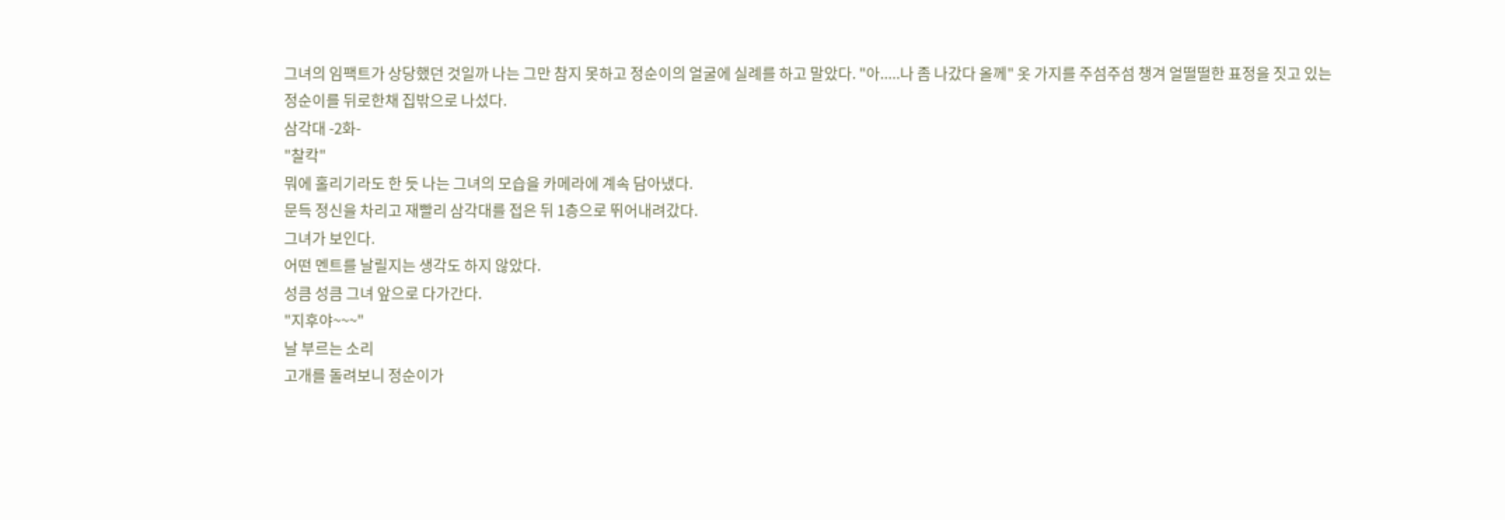그녀의 임팩트가 상당했던 것일까 나는 그만 참지 못하고 정순이의 얼굴에 실례를 하고 말았다. "아.....나 좀 나갔다 올께" 옷 가지를 주섬주섬 챙겨 얼떨떨한 표정을 짓고 있는 정순이를 뒤로한채 집밖으로 나섰다.
삼각대 -2화-
"찰칵"
뭐에 홀리기라도 한 듯 나는 그녀의 모습을 카메라에 계속 담아냈다.
문득 정신을 차리고 재빨리 삼각대를 접은 뒤 1층으로 뛰어내려갔다.
그녀가 보인다.
어떤 멘트를 날릴지는 생각도 하지 않았다.
성큼 성큼 그녀 앞으로 다가간다.
"지후야~~~"
날 부르는 소리
고개를 돌려보니 정순이가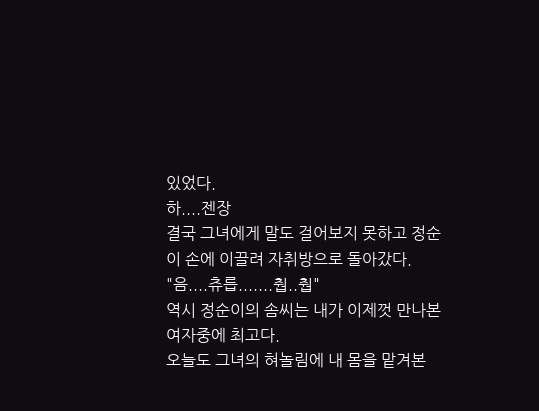있었다.
하....젠장
결국 그녀에게 말도 걸어보지 못하고 정순이 손에 이끌려 자취방으로 돌아갔다.
"음....츄릅.......췁..췁"
역시 정순이의 솜씨는 내가 이제껏 만나본 여자중에 최고다.
오늘도 그녀의 혀놀림에 내 몸을 맡겨본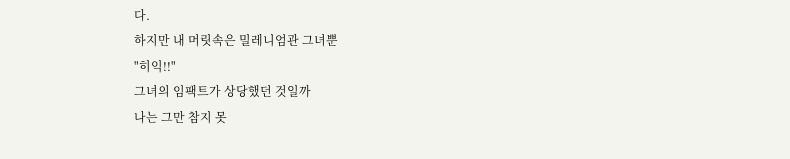다.
하지만 내 머릿속은 밀레니엄관 그녀뿐
"히익!!"
그녀의 임팩트가 상당했던 것일까
나는 그만 참지 못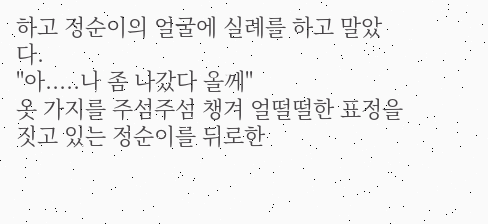하고 정순이의 얼굴에 실례를 하고 말았다.
"아.....나 좀 나갔다 올께"
옷 가지를 주섬주섬 챙겨 얼떨떨한 표정을 짓고 있는 정순이를 뒤로한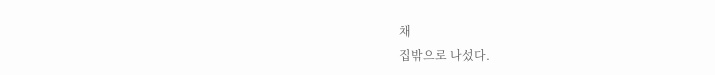채
집밖으로 나섰다.